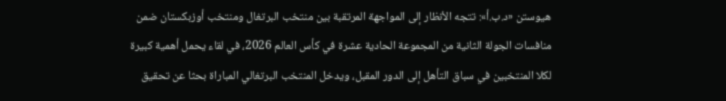هيوستن «د.ب.أ»: تتجه الأنظار إلى المواجهة المرتقبة بين منتخب البرتغال ومنتخب أوزبكستان ضمن منافسات الجولة الثانية من المجموعة الحادية عشرة في كأس العالم 2026، في لقاء يحمل أهمية كبيرة لكلا المنتخبين في سباق التأهل إلى الدور المقبل، ويدخل المنتخب البرتغالي المباراة بحثا عن تحقيق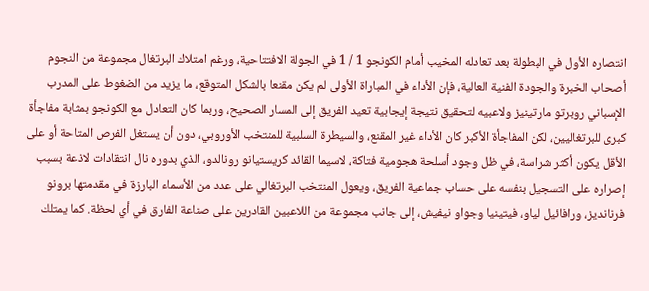انتصاره الأول في البطولة بعد تعادله المخيب أمام الكونجو 1 / 1 في الجولة الافتتاحية، ورغم امتلاك البرتغال مجموعة من النجوم أصحاب الخبرة والجودة الفنية العالية، فإن الأداء في المباراة الأولى لم يكن مقنعا بالشكل المتوقع، ما يزيد من الضغوط على المدرب الإسباني روبرتو مارتينيز ولاعبيه لتحقيق نتيجة إيجابية تعيد الفريق إلى المسار الصحيح، وربما كان التعادل مع الكونجو بمثابة مفاجأة كبرى للبرتغاليين، لكن المفاجأة الأكبر كان الأداء غير المقنع، والسيطرة السلبية للمنتخب الأوروبي، دون أن يستغل الفرص المتاحة أو على الأقل يكون أكثر شراسة، في ظل وجود أسلحة هجومية فتاكة، لاسيما القائد كريستيانو رونالدو، الذي بدوره نال انتقادات لاذعة بسبب إصراره على التسجيل بنفسه على حساب جماعية الفريق، ويعول المنتخب البرتغالي على عدد من الأسماء البارزة في مقدمتها برونو فرنانديز، ورافائيل لياو، فيتينيا وجواو نيفيش، إلى جانب مجموعة من اللاعبين القادرين على صناعة الفارق في أي لحظة. كما يمتلك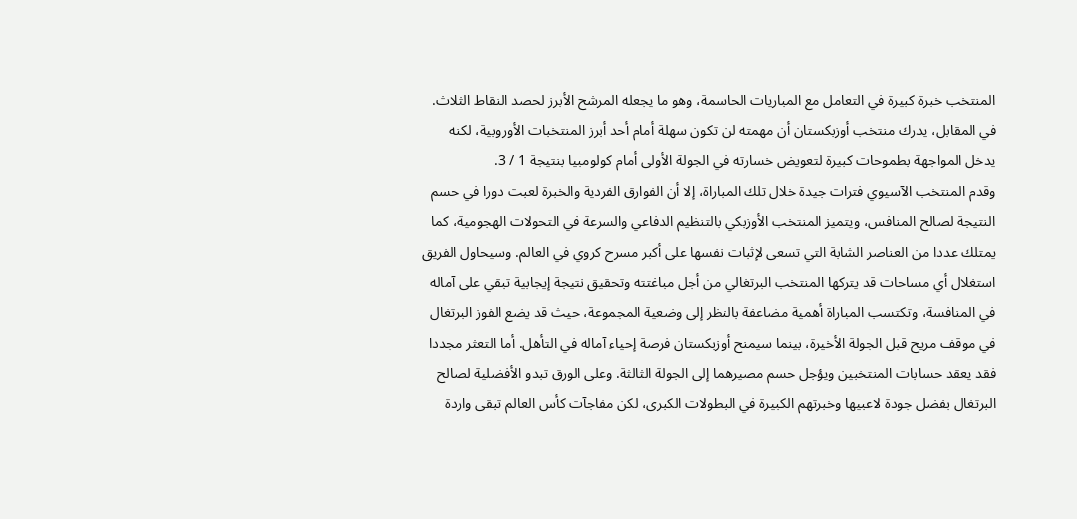المنتخب خبرة كبيرة في التعامل مع المباريات الحاسمة، وهو ما يجعله المرشح الأبرز لحصد النقاط الثلاث. في المقابل، يدرك منتخب أوزبكستان أن مهمته لن تكون سهلة أمام أحد أبرز المنتخبات الأوروبية، لكنه يدخل المواجهة بطموحات كبيرة لتعويض خسارته في الجولة الأولى أمام كولومبيا بنتيجة 1 / 3.
وقدم المنتخب الآسيوي فترات جيدة خلال تلك المباراة، إلا أن الفوارق الفردية والخبرة لعبت دورا في حسم النتيجة لصالح المنافس، ويتميز المنتخب الأوزبكي بالتنظيم الدفاعي والسرعة في التحولات الهجومية، كما يمتلك عددا من العناصر الشابة التي تسعى لإثبات نفسها على أكبر مسرح كروي في العالم. وسيحاول الفريق استغلال أي مساحات قد يتركها المنتخب البرتغالي من أجل مباغتته وتحقيق نتيجة إيجابية تبقي على آماله في المنافسة، وتكتسب المباراة أهمية مضاعفة بالنظر إلى وضعية المجموعة، حيث قد يضع الفوز البرتغال في موقف مريح قبل الجولة الأخيرة، بينما سيمنح أوزبكستان فرصة إحياء آماله في التأهل. أما التعثر مجددا فقد يعقد حسابات المنتخبين ويؤجل حسم مصيرهما إلى الجولة الثالثة. وعلى الورق تبدو الأفضلية لصالح البرتغال بفضل جودة لاعبيها وخبرتهم الكبيرة في البطولات الكبرى، لكن مفاجآت كأس العالم تبقى واردة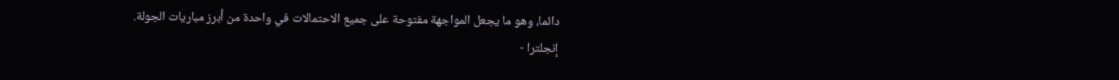دائما، وهو ما يجعل المواجهة مفتوحة على جميع الاحتمالات في واحدة من أبرز مباريات الجولة.
إنجلترا -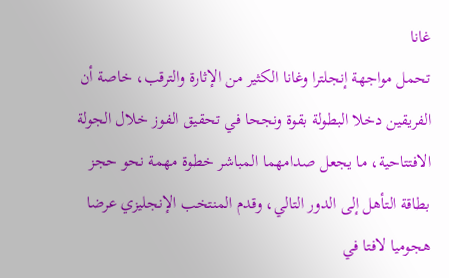غانا
تحمل مواجهة إنجلترا وغانا الكثير من الإثارة والترقب، خاصة أن الفريقين دخلا البطولة بقوة ونجحا في تحقيق الفوز خلال الجولة الافتتاحية، ما يجعل صدامهما المباشر خطوة مهمة نحو حجز بطاقة التأهل إلى الدور التالي، وقدم المنتخب الإنجليزي عرضا هجوميا لافتا في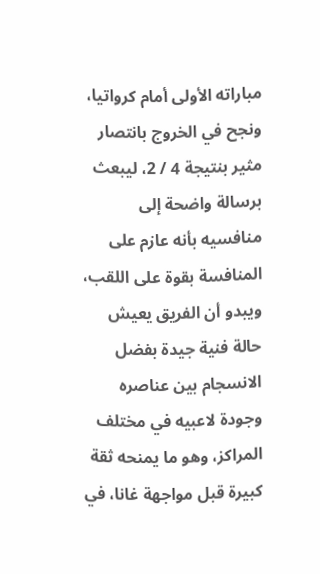مباراته الأولى أمام كرواتيا، ونجح في الخروج بانتصار مثير بنتيجة 4 / 2، ليبعث برسالة واضحة إلى منافسيه بأنه عازم على المنافسة بقوة على اللقب، ويبدو أن الفريق يعيش حالة فنية جيدة بفضل الانسجام بين عناصره وجودة لاعبيه في مختلف المراكز، وهو ما يمنحه ثقة كبيرة قبل مواجهة غانا، في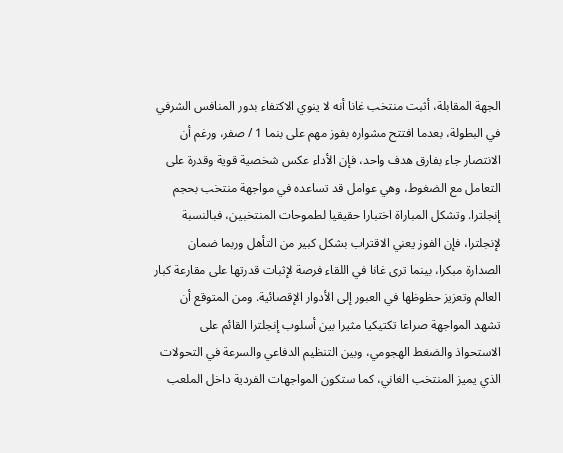الجهة المقابلة، أثبت منتخب غانا أنه لا ينوي الاكتفاء بدور المنافس الشرفي في البطولة، بعدما افتتح مشواره بفوز مهم على بنما 1 / صفر، ورغم أن الانتصار جاء بفارق هدف واحد، فإن الأداء عكس شخصية قوية وقدرة على التعامل مع الضغوط، وهي عوامل قد تساعده في مواجهة منتخب بحجم إنجلترا. وتشكل المباراة اختبارا حقيقيا لطموحات المنتخبين، فبالنسبة لإنجلترا، فإن الفوز يعني الاقتراب بشكل كبير من التأهل وربما ضمان الصدارة مبكرا، بينما ترى غانا في اللقاء فرصة لإثبات قدرتها على مقارعة كبار العالم وتعزيز حظوظها في العبور إلى الأدوار الإقصائية. ومن المتوقع أن تشهد المواجهة صراعا تكتيكيا مثيرا بين أسلوب إنجلترا القائم على الاستحواذ والضغط الهجومي، وبين التنظيم الدفاعي والسرعة في التحولات الذي يميز المنتخب الغاني، كما ستكون المواجهات الفردية داخل الملعب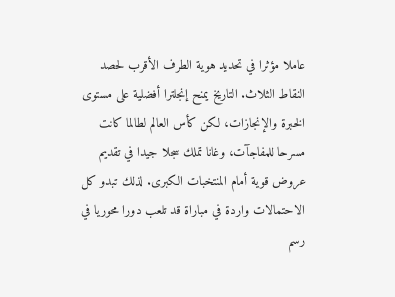عاملا مؤثرا في تحديد هوية الطرف الأقرب لحصد النقاط الثلاث. التاريخ يمنح إنجلترا أفضلية على مستوى الخبرة والإنجازات، لكن كأس العالم لطالما كانت مسرحا للمفاجآت، وغانا تملك سجلا جيدا في تقديم عروض قوية أمام المنتخبات الكبرى. لذلك تبدو كل الاحتمالات واردة في مباراة قد تلعب دورا محوريا في رسم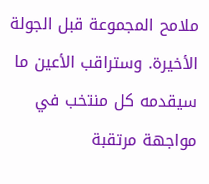ملامح المجموعة قبل الجولة الأخيرة. وستراقب الأعين ما سيقدمه كل منتخب في مواجهة مرتقبة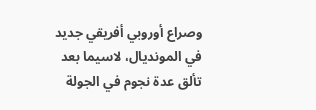وصراع أوروبي أفريقي جديد في المونديال، لاسيما بعد تألق عدة نجوم في الجولة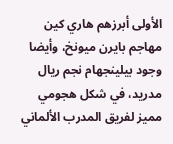الأولى أبرزهم هاري كين مهاجم بايرن ميونخ، وأيضا وجود بيلينجهام نجم ريال مدريد، في شكل هجومي مميز لفريق المدرب الألماني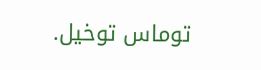توماس توخيل.